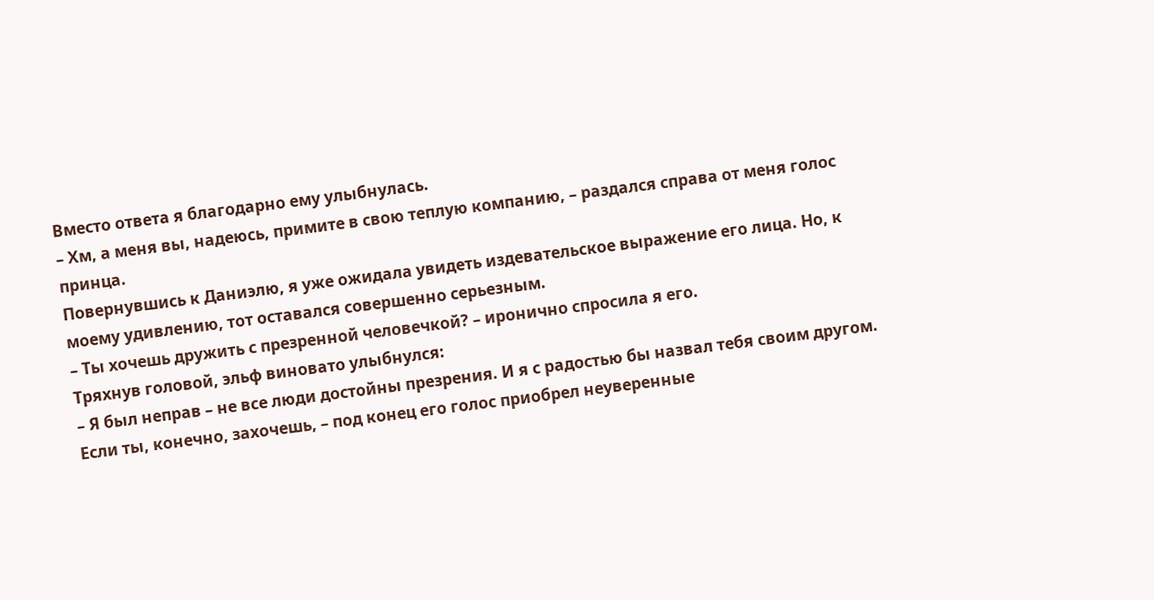Вместо ответа я благодарно ему улыбнулась.
– Хм, а меня вы, надеюсь, примите в свою теплую компанию, – раздался справа от меня голос принца.
Повернувшись к Даниэлю, я уже ожидала увидеть издевательское выражение его лица. Но, к моему удивлению, тот оставался совершенно серьезным.
– Ты хочешь дружить с презренной человечкой? – иронично спросила я его.
Тряхнув головой, эльф виновато улыбнулся:
– Я был неправ – не все люди достойны презрения. И я с радостью бы назвал тебя своим другом. Если ты, конечно, захочешь, – под конец его голос приобрел неуверенные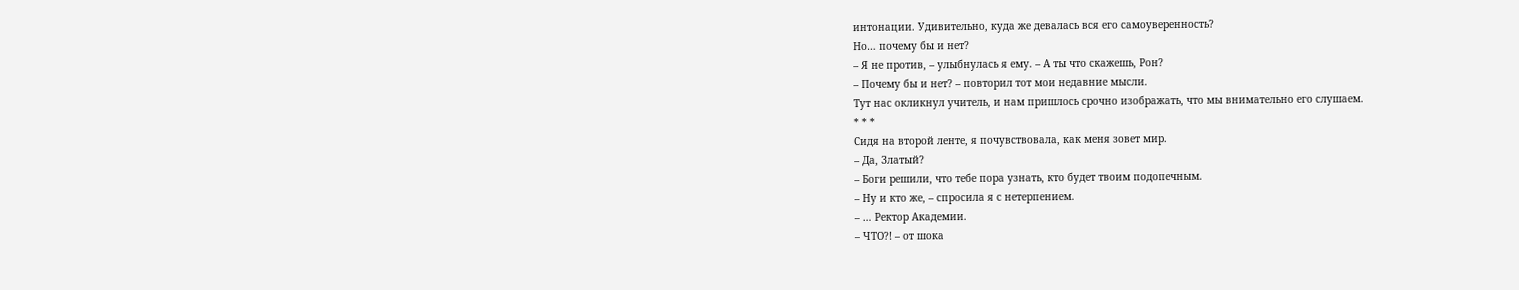интонации. Удивительно, куда же девалась вся его самоуверенность?
Но… почему бы и нет?
– Я не против, – улыбнулась я ему. – А ты что скажешь, Рон?
– Почему бы и нет? – повторил тот мои недавние мысли.
Тут нас окликнул учитель, и нам пришлось срочно изображать, что мы внимательно его слушаем.
* * *
Сидя на второй ленте, я почувствовала, как меня зовет мир.
– Да, Златый?
– Боги решили, что тебе пора узнать, кто будет твоим подопечным.
– Ну и кто же, – спросила я с нетерпением.
– … Ректор Академии.
– ЧТО?! – от шока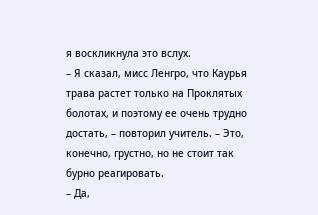я воскликнула это вслух.
– Я сказал, мисс Ленгро, что Каурья трава растет только на Проклятых болотах, и поэтому ее очень трудно достать, – повторил учитель. – Это, конечно, грустно, но не стоит так бурно реагировать.
– Да,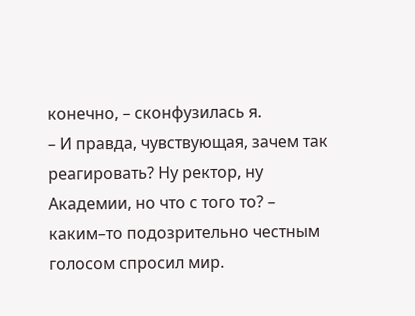конечно, – сконфузилась я.
– И правда, чувствующая, зачем так реагировать? Ну ректор, ну Академии, но что с того то? – каким–то подозрительно честным голосом спросил мир.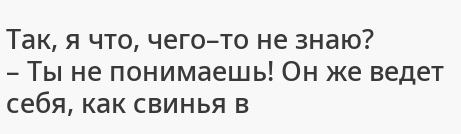Так, я что, чего–то не знаю?
– Ты не понимаешь! Он же ведет себя, как свинья в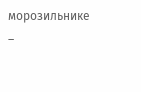морозильнике –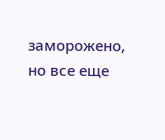заморожено, но все еще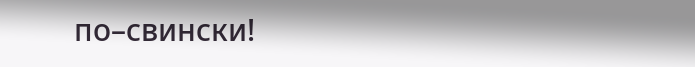по–свински!